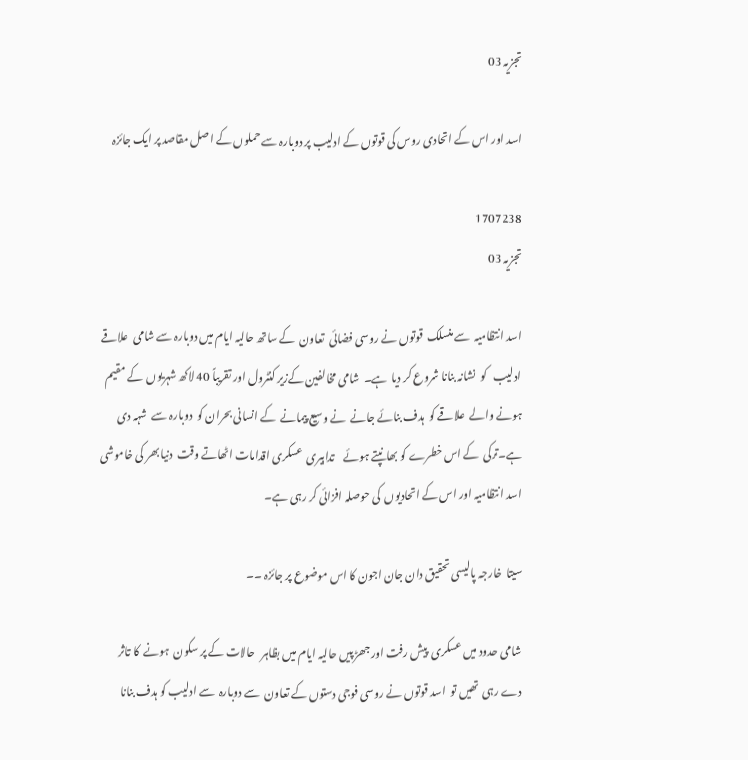تجزیہ 03

اسد اور اس کے اتحادی روس کی قوتوں کے ادلیب پر دوبارہ سے حملوں کے اصل مقاصد پر ایک جائزہ

1707238
تجزیہ 03

اسد انتظامیہ  سے منسلک  قوتوں نے روسی فضائی  تعاون  کے ساتھ حالیہ ایام میں دوبارہ سے شامی  علاقے ادلیب   کو  نشانہ بنانا شروع کر دیا  ہے۔  شامی مخالفین کےزیر کنٹرول اور تقریباً 40 لاکھ شہریوں  کے مقیم ہونے والے  علاقے کو  ہدف بنائے جانے  نے وسیع پیمانے  کے انسانی بحران کو  دوبارہ سے  شہہ دی ہے۔ترکی  کے اس خطرے کو بھانپتے ہوئے    تدابیری  عسکری اقدامات اٹھاتے وقت  دنیا بھر کی خاموشی اسد انتظامیہ اور اس کے اتحادیوں  کی حوصلہ افزائی کر رہی ہے۔

سیتا  خارجہ پالیسی تحقیق دان جان اجون کا اس موضوع پر جائزہ ۔۔

شامی حدود میں عسکری  پیش رفت اور جھڑپیں حالیہ ایام میں بظاہر   حالات کے پر سکون  ہونے  کا تاثر دے رہی  تھیں تو  اسد قوتوں نے روسی فوجی دستوں کے تعاون  سے دوبارہ  سے ادلیب کو ہدف بنانا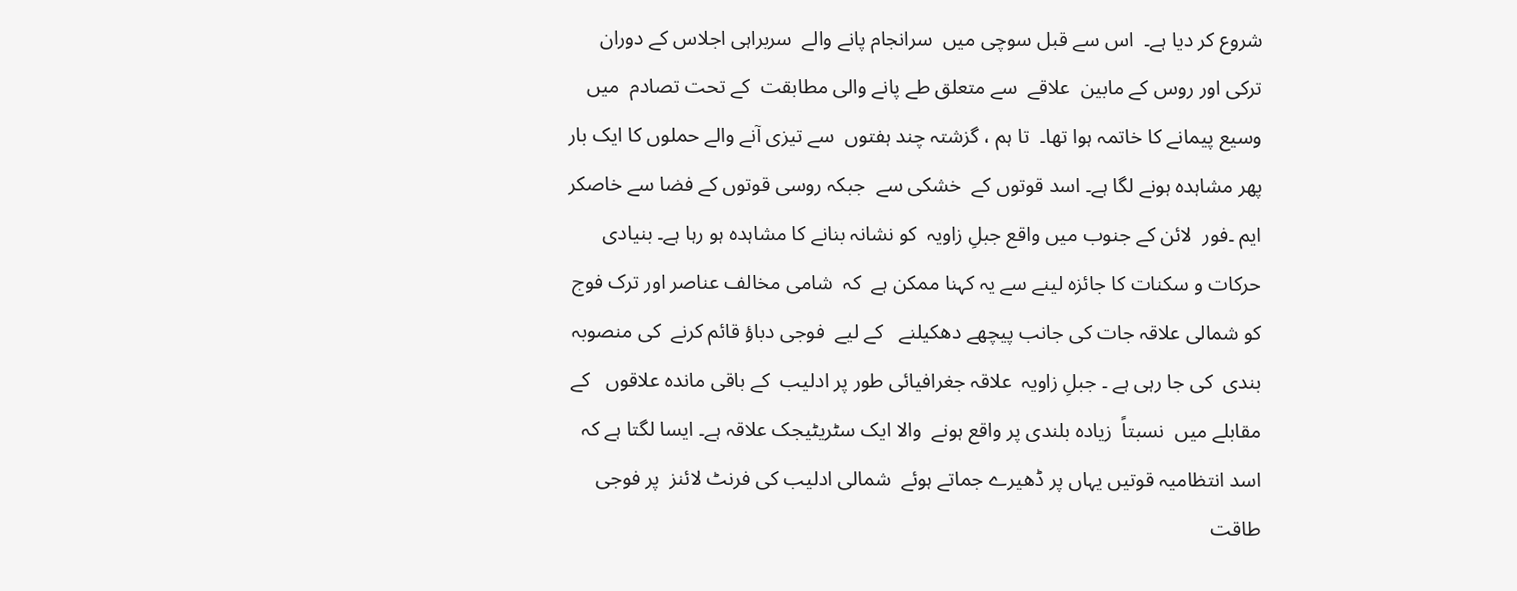شروع کر دیا ہے۔  اس سے قبل سوچی میں  سرانجام پانے والے  سربراہی اجلاس کے دوران ترکی اور روس کے مابین  علاقے  سے متعلق طے پانے والی مطابقت  کے تحت تصادم  میں وسیع پیمانے کا خاتمہ ہوا تھا۔  تا ہم ، گزشتہ چند ہفتوں  سے تیزی آنے والے حملوں کا ایک بار پھر مشاہدہ ہونے لگا ہے۔ اسد قوتوں کے  خشکی سے  جبکہ روسی قوتوں کے فضا سے خاصکر ایم ۔فور  لائن کے جنوب میں واقع جبلِ زاویہ  کو نشانہ بنانے کا مشاہدہ ہو رہا ہے۔ بنیادی حرکات و سکنات کا جائزہ لینے سے یہ کہنا ممکن ہے  کہ  شامی مخالف عناصر اور ترک فوج  کو شمالی علاقہ جات کی جانب پیچھے دھکیلنے   کے لیے  فوجی دباؤ قائم کرنے  کی منصوبہ بندی  کی جا رہی ہے ۔ جبلِ زاویہ  علاقہ جغرافیائی طور پر ادلیب  کے باقی ماندہ علاقوں   کے مقابلے میں  نسبتاً  زیادہ بلندی پر واقع ہونے  والا ایک سٹریٹیجک علاقہ ہے۔ ایسا لگتا ہے کہ اسد انتظامیہ قوتیں یہاں پر ڈھیرے جماتے ہوئے  شمالی ادلیب کی فرنٹ لائنز  پر فوجی طاقت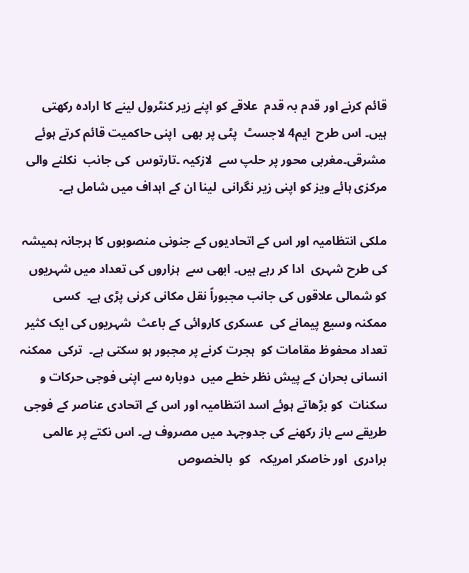قائم کرنے اور قدم بہ قدم  علاقے کو اپنے زیر کنٹرول لینے کا ارادہ رکھتی ہیں۔ اس طرح  ایم4 لاجسٹ  پٹی پر بھی  اپنی حاکمیت قائم کرتے ہوئے مشرقی۔مغربی محور پر حلپ سے  لازکیہ ۔تارتوس  کی جانب  نکلنے والی مرکزی ہائے ویز کو اپنی زیر نگرانی  لینا ان کے اہداف میں شامل ہے۔

ملکی انتظامیہ اور اس کے اتحادیوں کے جنونی منصوبوں کا ہرجانہ ہمیشہ کی طرح شہری  ادا کر رہے ہیں۔ ابھی سے  ہزاروں کی تعداد میں شہریوں کو شمالی علاقوں کی جانب مجبوراً نقل مکانی کرنی پڑی ہے۔  کسی ممکنہ وسیع پیمانے کی  عسکری کاروائی کے باعث  شہریوں کی ایک کثیر تعداد محفوظ مقامات کو  ہجرت کرنے پر مجبور ہو سکتی ہے۔  ترکی  ممکنہ انسانی بحران کے پیش نظر خطے میں  دوبارہ سے اپنی فوجی حرکات و سکنات  کو بڑھاتے ہوئے اسد انتظامیہ اور اس کے اتحادی عناصر کے فوجی طریقے سے باز رکھنے کی جدوجہد میں مصروف ہے۔ اس نکتے پر عالمی برادری  اور خاصکر امریکہ   کو  بالخصوص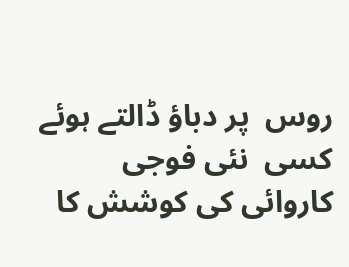روس  پر دباؤ ڈالتے ہوئے کسی  نئی فوجی  کاروائی کی کوشش کا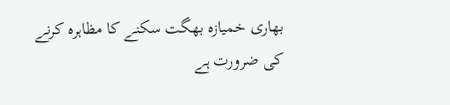بھاری خمیازہ بھگت سکنے کا مظاہرہ کرنے کی ضرورت ہے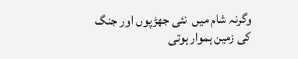وگرنہ شام میں  نئی جھڑپوں اور جنگ کی زمین ہموار ہوتی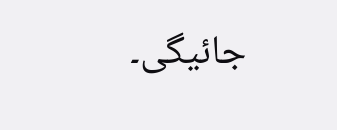جائیگی۔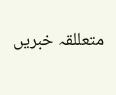متعللقہ خبریں